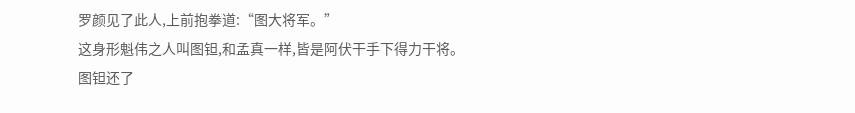罗颜见了此人,上前抱拳道:“图大将军。”
这身形魁伟之人叫图钽,和孟真一样,皆是阿伏干手下得力干将。
图钽还了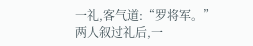一礼,客气道:“罗将军。”
两人叙过礼后,一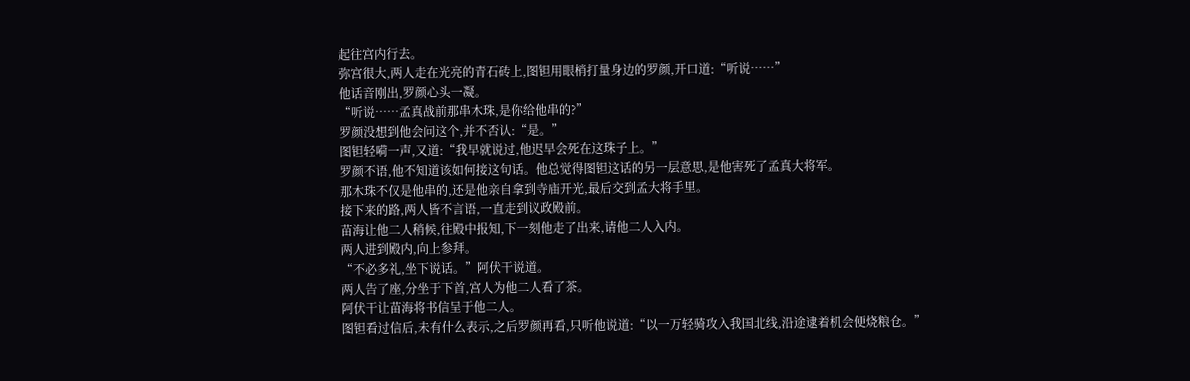起往宫内行去。
弥宫很大,两人走在光亮的青石砖上,图钽用眼梢打量身边的罗颜,开口道:“听说……”
他话音刚出,罗颜心头一凝。
“听说……孟真战前那串木珠,是你给他串的?”
罗颜没想到他会问这个,并不否认:“是。”
图钽轻嗬一声,又道:“我早就说过,他迟早会死在这珠子上。”
罗颜不语,他不知道该如何接这句话。他总觉得图钽这话的另一层意思,是他害死了孟真大将军。
那木珠不仅是他串的,还是他亲自拿到寺庙开光,最后交到孟大将手里。
接下来的路,两人皆不言语,一直走到议政殿前。
苗海让他二人稍候,往殿中报知,下一刻他走了出来,请他二人入内。
两人进到殿内,向上参拜。
“不必多礼,坐下说话。”阿伏干说道。
两人告了座,分坐于下首,宫人为他二人看了茶。
阿伏干让苗海将书信呈于他二人。
图钽看过信后,未有什么表示,之后罗颜再看,只听他说道:“以一万轻骑攻入我国北线,沿途逮着机会便烧粮仓。”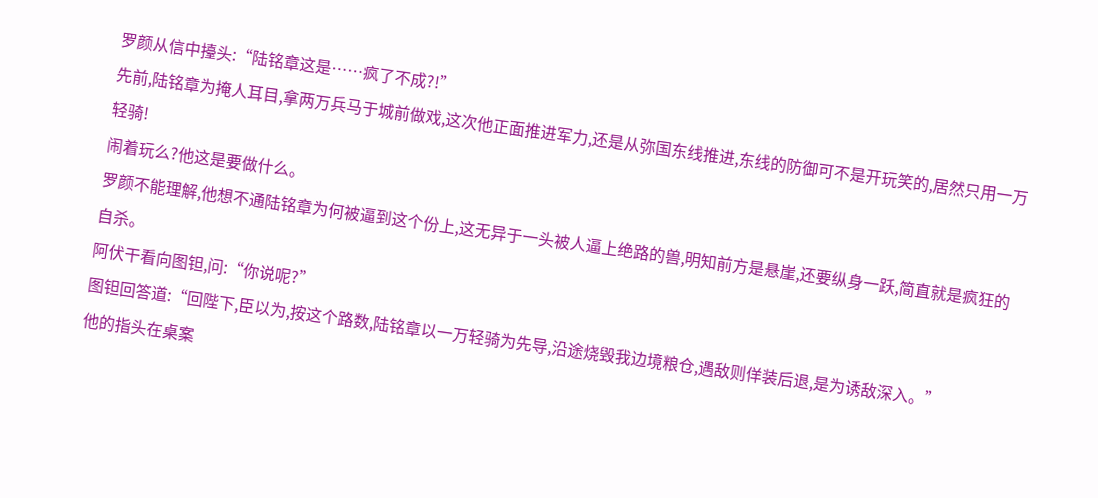罗颜从信中擡头:“陆铭章这是……疯了不成?!”
先前,陆铭章为掩人耳目,拿两万兵马于城前做戏,这次他正面推进军力,还是从弥国东线推进,东线的防御可不是开玩笑的,居然只用一万轻骑!
闹着玩么?他这是要做什么。
罗颜不能理解,他想不通陆铭章为何被逼到这个份上,这无异于一头被人逼上绝路的兽,明知前方是悬崖,还要纵身一跃,简直就是疯狂的自杀。
阿伏干看向图钽,问:“你说呢?”
图钽回答道:“回陛下,臣以为,按这个路数,陆铭章以一万轻骑为先导,沿途烧毁我边境粮仓,遇敌则佯装后退,是为诱敌深入。”
他的指头在桌案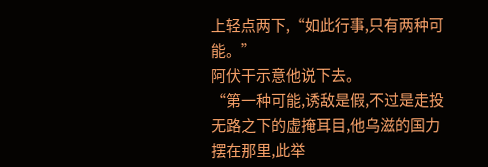上轻点两下,“如此行事,只有两种可能。”
阿伏干示意他说下去。
“第一种可能,诱敌是假,不过是走投无路之下的虚掩耳目,他乌滋的国力摆在那里,此举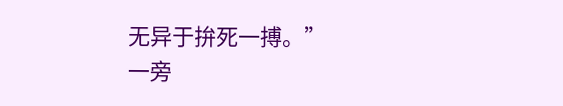无异于拚死一搏。”
一旁